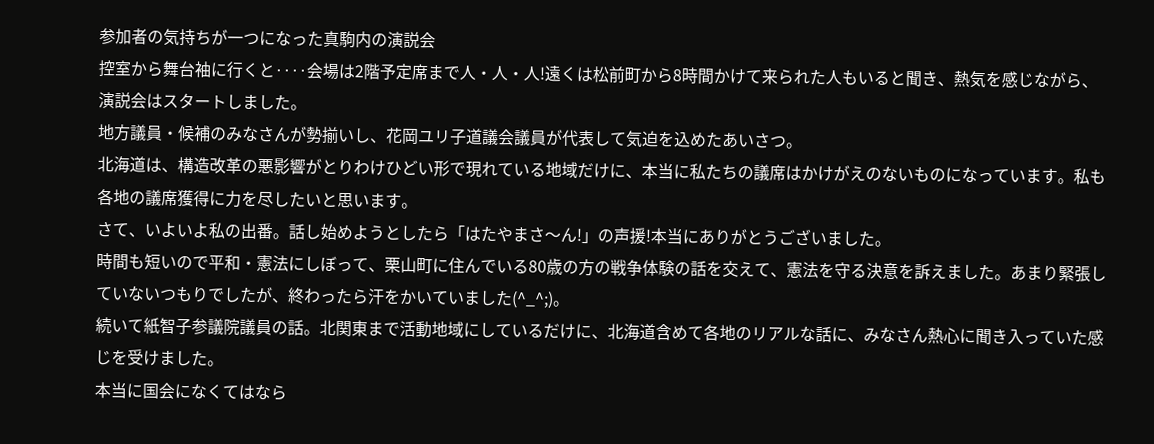参加者の気持ちが一つになった真駒内の演説会
控室から舞台袖に行くと‥‥会場は2階予定席まで人・人・人!遠くは松前町から8時間かけて来られた人もいると聞き、熱気を感じながら、演説会はスタートしました。
地方議員・候補のみなさんが勢揃いし、花岡ユリ子道議会議員が代表して気迫を込めたあいさつ。
北海道は、構造改革の悪影響がとりわけひどい形で現れている地域だけに、本当に私たちの議席はかけがえのないものになっています。私も各地の議席獲得に力を尽したいと思います。
さて、いよいよ私の出番。話し始めようとしたら「はたやまさ〜ん!」の声援!本当にありがとうございました。
時間も短いので平和・憲法にしぼって、栗山町に住んでいる80歳の方の戦争体験の話を交えて、憲法を守る決意を訴えました。あまり緊張していないつもりでしたが、終わったら汗をかいていました(^_^;)。
続いて紙智子参議院議員の話。北関東まで活動地域にしているだけに、北海道含めて各地のリアルな話に、みなさん熱心に聞き入っていた感じを受けました。
本当に国会になくてはなら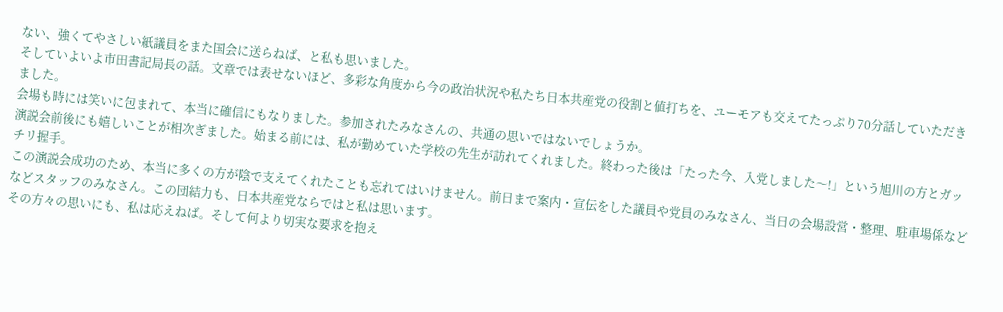ない、強くてやさしい紙議員をまた国会に送らねば、と私も思いました。
そしていよいよ市田書記局長の話。文章では表せないほど、多彩な角度から今の政治状況や私たち日本共産党の役割と値打ちを、ユーモアも交えてたっぷり70分話していただきました。
会場も時には笑いに包まれて、本当に確信にもなりました。参加されたみなさんの、共通の思いではないでしょうか。
演説会前後にも嬉しいことが相次ぎました。始まる前には、私が勤めていた学校の先生が訪れてくれました。終わった後は「たった今、入党しました〜!」という旭川の方とガッチリ握手。
この演説会成功のため、本当に多くの方が陰で支えてくれたことも忘れてはいけません。前日まで案内・宣伝をした議員や党員のみなさん、当日の会場設営・整理、駐車場係などなどスタッフのみなさん。この団結力も、日本共産党ならではと私は思います。
その方々の思いにも、私は応えねば。そして何より切実な要求を抱え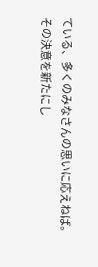ている、多くのみなさんの思いに応えねば。
その決意を新たにし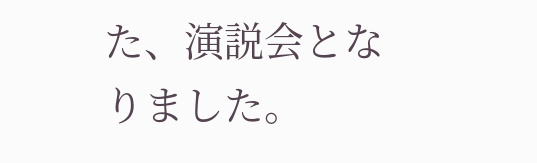た、演説会となりました。